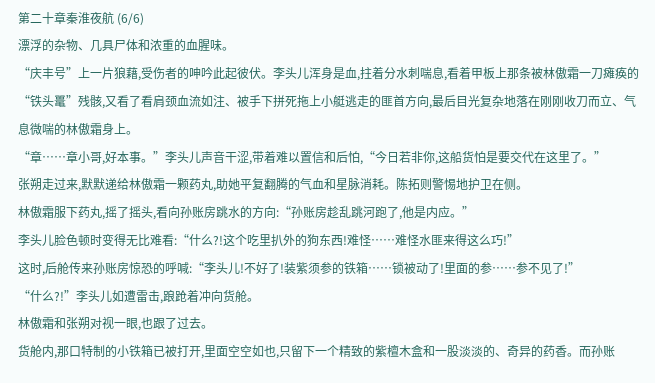第二十章秦淮夜航 (6/6)
漂浮的杂物、几具尸体和浓重的血腥味。
“庆丰号”上一片狼藉,受伤者的呻吟此起彼伏。李头儿浑身是血,拄着分水刺喘息,看着甲板上那条被林傲霜一刀瘫痪的“铁头鼍”残骸,又看了看肩颈血流如注、被手下拼死拖上小艇逃走的匪首方向,最后目光复杂地落在刚刚收刀而立、气息微喘的林傲霜身上。
“章……章小哥,好本事。”李头儿声音干涩,带着难以置信和后怕,“今日若非你,这船货怕是要交代在这里了。”
张朔走过来,默默递给林傲霜一颗药丸,助她平复翻腾的气血和星脉消耗。陈拓则警惕地护卫在侧。
林傲霜服下药丸,摇了摇头,看向孙账房跳水的方向:“孙账房趁乱跳河跑了,他是内应。”
李头儿脸色顿时变得无比难看:“什么?!这个吃里扒外的狗东西!难怪……难怪水匪来得这么巧!”
这时,后舱传来孙账房惊恐的呼喊:“李头儿!不好了!装紫须参的铁箱……锁被动了!里面的参……参不见了!”
“什么?!”李头儿如遭雷击,踉跄着冲向货舱。
林傲霜和张朔对视一眼,也跟了过去。
货舱内,那口特制的小铁箱已被打开,里面空空如也,只留下一个精致的紫檀木盒和一股淡淡的、奇异的药香。而孙账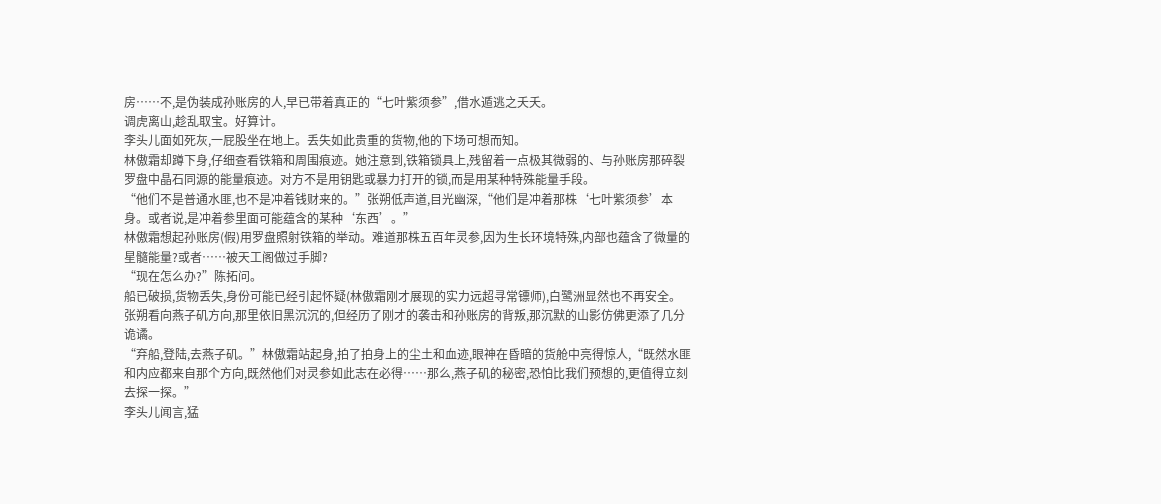房……不,是伪装成孙账房的人,早已带着真正的“七叶紫须参”,借水遁逃之夭夭。
调虎离山,趁乱取宝。好算计。
李头儿面如死灰,一屁股坐在地上。丢失如此贵重的货物,他的下场可想而知。
林傲霜却蹲下身,仔细查看铁箱和周围痕迹。她注意到,铁箱锁具上,残留着一点极其微弱的、与孙账房那碎裂罗盘中晶石同源的能量痕迹。对方不是用钥匙或暴力打开的锁,而是用某种特殊能量手段。
“他们不是普通水匪,也不是冲着钱财来的。”张朔低声道,目光幽深,“他们是冲着那株‘七叶紫须参’本身。或者说,是冲着参里面可能蕴含的某种‘东西’。”
林傲霜想起孙账房(假)用罗盘照射铁箱的举动。难道那株五百年灵参,因为生长环境特殊,内部也蕴含了微量的星髓能量?或者……被天工阁做过手脚?
“现在怎么办?”陈拓问。
船已破损,货物丢失,身份可能已经引起怀疑(林傲霜刚才展现的实力远超寻常镖师),白鹭洲显然也不再安全。
张朔看向燕子矶方向,那里依旧黑沉沉的,但经历了刚才的袭击和孙账房的背叛,那沉默的山影仿佛更添了几分诡谲。
“弃船,登陆,去燕子矶。”林傲霜站起身,拍了拍身上的尘土和血迹,眼神在昏暗的货舱中亮得惊人,“既然水匪和内应都来自那个方向,既然他们对灵参如此志在必得……那么,燕子矶的秘密,恐怕比我们预想的,更值得立刻去探一探。”
李头儿闻言,猛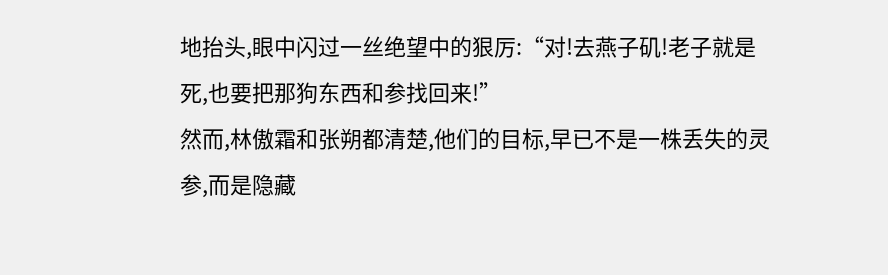地抬头,眼中闪过一丝绝望中的狠厉:“对!去燕子矶!老子就是死,也要把那狗东西和参找回来!”
然而,林傲霜和张朔都清楚,他们的目标,早已不是一株丢失的灵参,而是隐藏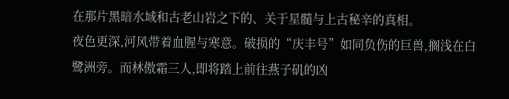在那片黑暗水域和古老山岩之下的、关于星髓与上古秘辛的真相。
夜色更深,河风带着血腥与寒意。破损的“庆丰号”如同负伤的巨兽,搁浅在白鹭洲旁。而林傲霜三人,即将踏上前往燕子矶的凶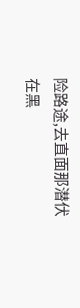险路途,去直面那潜伏在黑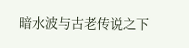暗水波与古老传说之下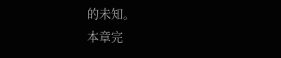的未知。
本章完